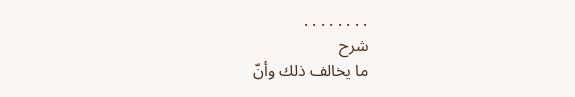. . . . . . . .
شرح
ما يخالف ذلك وأنّ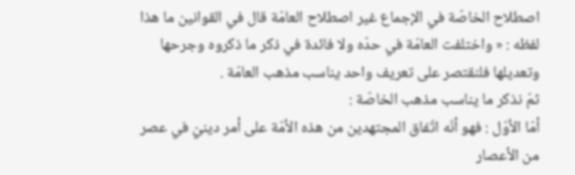اصطلاح الخاصّة في الإجماع غير اصطلاح العامّة قال في القوانين ما هذا لفظه : « واختلفت العامّة في حدّه ولا فائدة في ذكر ما ذكروه وجرحها وتعديلها فلنقتصر على تعريف واحد يناسب مذهب العامّة .
ثمّ نذكر ما يناسب مذهب الخاصّة :
أمّا الأوّل : فهو أنّه اتّفاق المجتهدين من هذه الأمّة على أمر دينيّ في عصر من الأعصار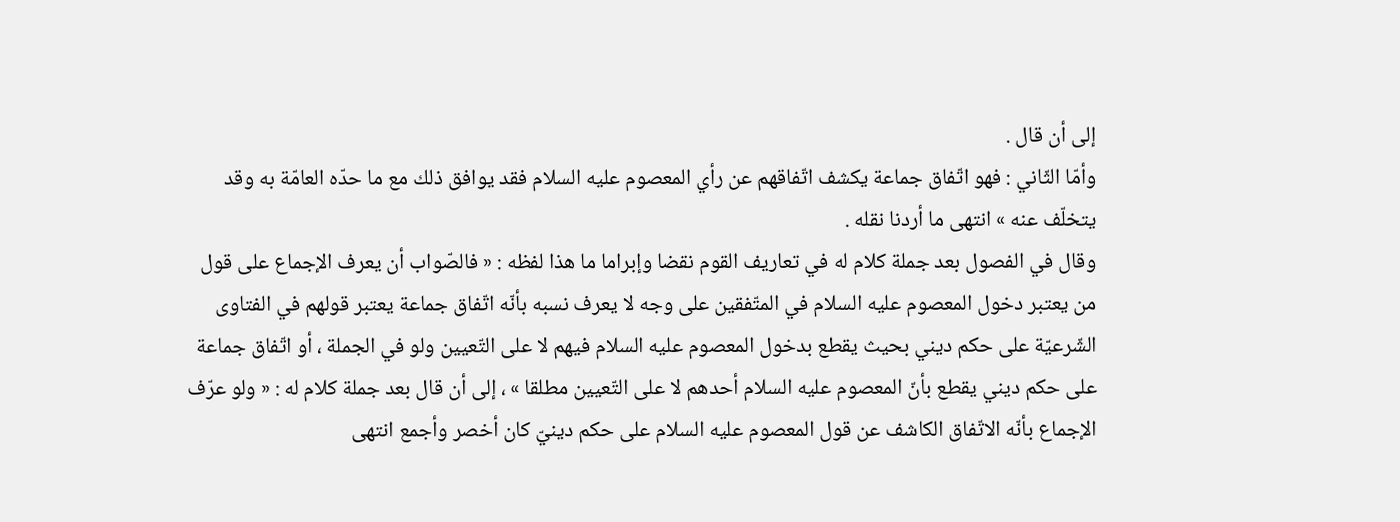إلى أن قال .
وأمّا الثّاني : فهو اتّفاق جماعة يكشف اتّفاقهم عن رأي المعصوم عليه السلام فقد يوافق ذلك مع ما حدّه العامّة به وقد يتخلّف عنه » انتهى ما أردنا نقله .
وقال في الفصول بعد جملة كلام له في تعاريف القوم نقضا وإبراما ما هذا لفظه : « فالصّواب أن يعرف الإجماع على قول من يعتبر دخول المعصوم عليه السلام في المتّفقين على وجه لا يعرف نسبه بأنّه اتّفاق جماعة يعتبر قولهم في الفتاوى الشّرعيّة على حكم ديني بحيث يقطع بدخول المعصوم عليه السلام فيهم لا على التّعيين ولو في الجملة ، أو اتّفاق جماعة على حكم ديني يقطع بأنّ المعصوم عليه السلام أحدهم لا على التّعيين مطلقا » ، إلى أن قال بعد جملة كلام له : « ولو عرّف الإجماع بأنّه الاتّفاق الكاشف عن قول المعصوم عليه السلام على حكم دينيّ كان أخصر وأجمع انتهى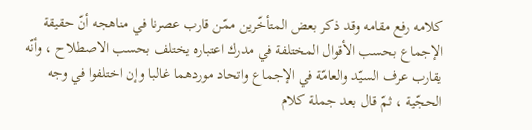كلامه رفع مقامه وقد ذكر بعض المتأخّرين ممّن قارب عصرنا في مناهجه أنّ حقيقة الإجماع بحسب الأقوال المختلفة في مدرك اعتباره يختلف بحسب الاصطلاح ، وأنّه يقارب عرف السيّد والعامّة في الإجماع واتحاد موردهما غالبا وإن اختلفوا في وجه الحجّية ، ثمّ قال بعد جملة كلام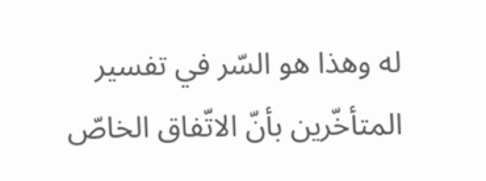له وهذا هو السّر في تفسير المتأخّرين بأنّ الاتّفاق الخاصّ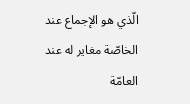الّذي هو الإجماع عند الخاصّة مغاير له عند العامّة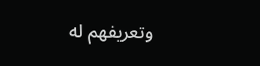وتعريفهم له